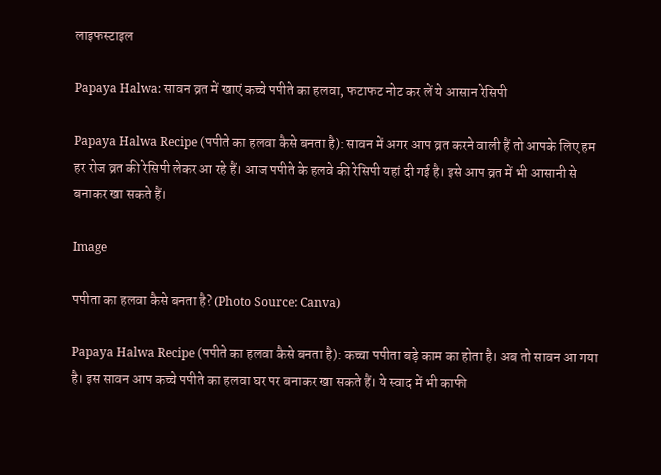लाइफस्टाइल

Papaya Halwa: सावन व्रत में खाएं कच्चे पपीते का हलवा, फटाफट नोट कर लें ये आसान रेसिपी

Papaya Halwa Recipe (पपीते का हलवा कैसे बनता है): सावन में अगर आप व्रत करने वाली हैं तो आपके लिए हम हर रोज व्रत की रेसिपी लेकर आ रहे हैं। आज पपीते के हलवे की रेसिपी यहां दी गई है। इसे आप व्रत में भी आसानी से बनाकर खा सकते हैं।

Image

पपीता का हलवा कैसे बनता है? (Photo Source: Canva)

Papaya Halwa Recipe (पपीते का हलवा कैसे बनता है): कच्चा पपीता बड़े काम का होता है। अब तो सावन आ गया है। इस सावन आप कच्चे पपीते का हलवा घर पर बनाकर खा सकते हैं। ये स्वाद में भी काफी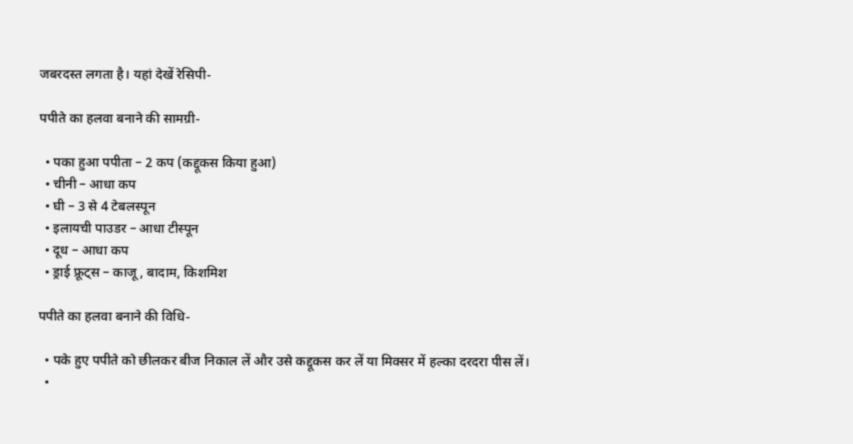जबरदस्त लगता है। यहां देखें रेसिपी-

पपीते का हलवा बनाने की सामग्री-

  • पका हुआ पपीता – 2 कप (कद्दूकस किया हुआ)
  • चीनी – आधा कप
  • घी – 3 से 4 टेबलस्पून
  • इलायची पाउडर – आधा टीस्पून
  • दूध – आधा कप
  • ड्राई फ्रूट्स – काजू, बादाम, किशमिश

पपीते का हलवा बनाने की विधि-

  • पके हुए पपीते को छीलकर बीज निकाल लें और उसे कद्दूकस कर लें या मिक्सर में हल्का दरदरा पीस लें।
  •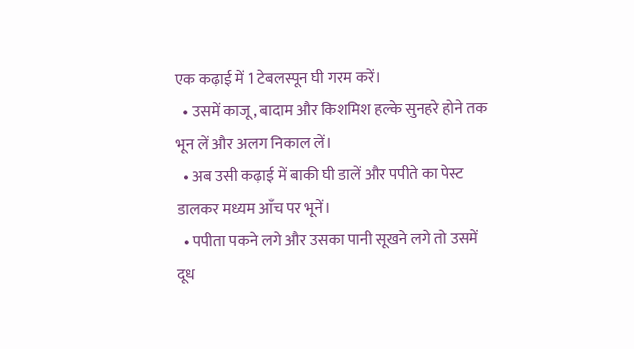एक कढ़ाई में 1 टेबलस्पून घी गरम करें।
  • उसमें काजू, बादाम और किशमिश हल्के सुनहरे होने तक भून लें और अलग निकाल लें।
  • अब उसी कढ़ाई में बाकी घी डालें और पपीते का पेस्ट डालकर मध्यम आँच पर भूनें।
  • पपीता पकने लगे और उसका पानी सूखने लगे तो उसमें दूध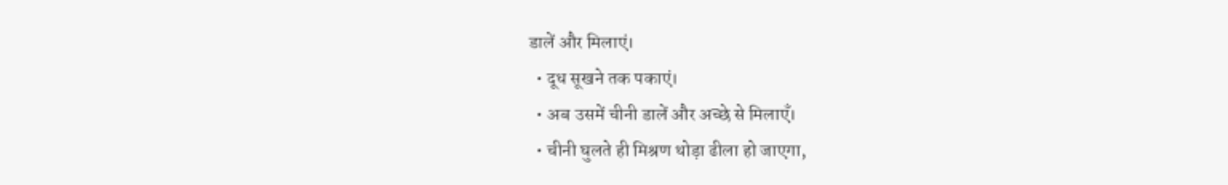डालें और मिलाएं।
  • दूध सूखने तक पकाएं।
  • अब उसमें चीनी डालें और अच्छे से मिलाएँ।
  • चीनी घुलते ही मिश्रण थोड़ा ढीला हो जाएगा,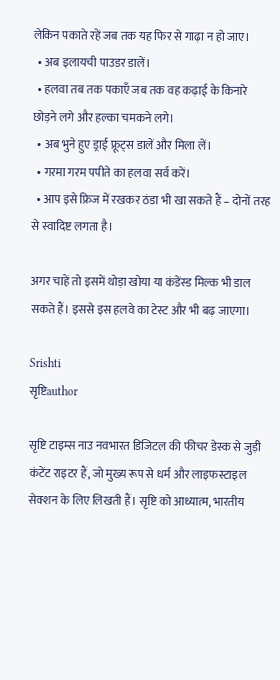लेकिन पकाते रहें जब तक यह फिर से गाढ़ा न हो जाए।
  • अब इलायची पाउडर डालें।
  • हलवा तब तक पकाएँ जब तक वह कढ़ाई के किनारे छोड़ने लगे और हल्का चमकने लगे।
  • अब भुने हुए ड्राई फ्रूट्स डालें और मिला लें।
  • गरमा गरम पपीते का हलवा सर्व करें।
  • आप इसे फ्रिज में रखकर ठंडा भी खा सकते हैं – दोनों तरह से स्वादिष्ट लगता है।

अगर चाहें तो इसमें थोड़ा खोया या कंडेंस्ड मिल्क भी डाल सकते हैं। इससे इस हलवे का टेस्ट और भी बढ़ जाएगा।

Srishti
सृष्टिauthor

सृष्टि टाइम्स नाउ नवभारत डिजिटल की फीचर डेस्क से जुड़ी कंटेंट राइटर हैं, जो मुख्य रूप से धर्म और लाइफस्टाइल सेक्शन के लिए लिखती हैं। सृष्टि को आध्यात्म, भारतीय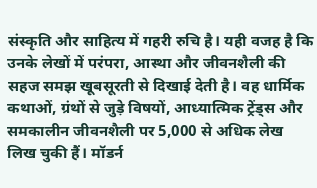संस्कृति और साहित्य में गहरी रुचि है। यही वजह है कि उनके लेखों में परंपरा, आस्था और जीवनशैली की सहज समझ खूबसूरती से दिखाई देती है। वह धार्मिक कथाओं, ग्रंथों से जुड़े विषयों, आध्यात्मिक ट्रेंड्स और समकालीन जीवनशैली पर 5,000 से अधिक लेख लिख चुकी हैं। मॉडर्न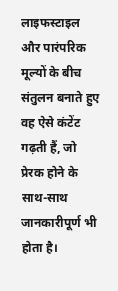लाइफस्टाइल और पारंपरिक मूल्यों के बीच संतुलन बनाते हुए वह ऐसे कंटेंट गढ़ती हैं, जो प्रेरक होने के साथ-साथ जानकारीपूर्ण भी होता है।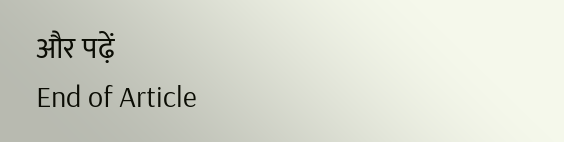और पढ़ें
End of Article